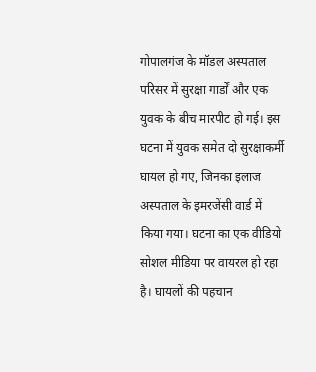गोपालगंज के मॉडल अस्पताल परिसर में सुरक्षा गार्डों और एक युवक के बीच मारपीट हो गई। इस घटना में युवक समेत दो सुरक्षाकर्मी घायल हो गए, जिनका इलाज अस्पताल के इमरजेंसी वार्ड में किया गया। घटना का एक वीडियो सोशल मीडिया पर वायरल हो रहा है। घायलों की पहचान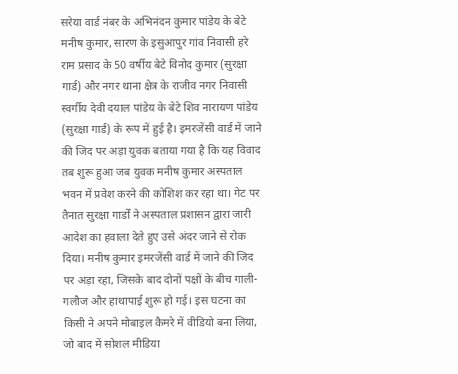सरेया वार्ड नंबर के अभिनंदन कुमार पांडेय के बेटे मनीष कुमार, सारण के इसुआपुर गांव निवासी हरे राम प्रसाद के 50 वर्षीय बेटे विनोद कुमार (सुरक्षा गार्ड) और नगर थाना क्षेत्र के राजीव नगर निवासी स्वर्गीय देवी दयाल पांडेय के बेटे शिव नारायण पांडेय (सुरक्षा गार्ड) के रूप में हुई है। इमरजेंसी वार्ड में जाने की जिद पर अड़ा युवक बताया गया है कि यह विवाद तब शुरू हुआ जब युवक मनीष कुमार अस्पताल भवन में प्रवेश करने की कोशिश कर रहा था। गेट पर तैनात सुरक्षा गार्डों ने अस्पताल प्रशासन द्वारा जारी आदेश का हवाला देते हुए उसे अंदर जाने से रोक दिया। मनीष कुमार इमरजेंसी वार्ड में जाने की जिद पर अड़ा रहा, जिसके बाद दोनों पक्षों के बीच गाली-गलौज और हाथापाई शुरू हो गई। इस घटना का किसी ने अपने मोबाइल कैमरे में वीडियो बना लिया, जो बाद में सोशल मीडिया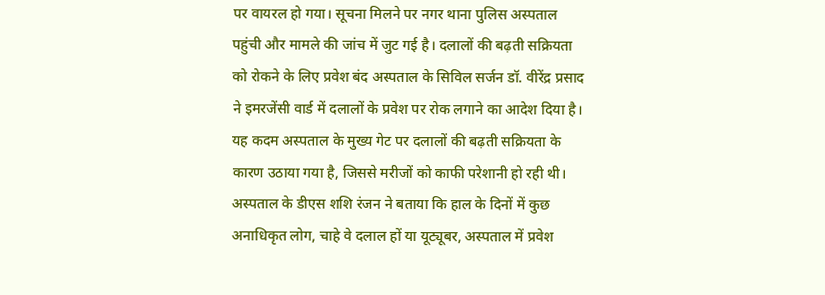पर वायरल हो गया। सूचना मिलने पर नगर थाना पुलिस अस्पताल पहुंची और मामले की जांच में जुट गई है। दलालों की बढ़ती सक्रियता को रोकने के लिए प्रवेश बंद अस्पताल के सिविल सर्जन डॉ. वीरेंद्र प्रसाद ने इमरजेंसी वार्ड में दलालों के प्रवेश पर रोक लगाने का आदेश दिया है। यह कदम अस्पताल के मुख्य गेट पर दलालों की बढ़ती सक्रियता के कारण उठाया गया है, जिससे मरीजों को काफी परेशानी हो रही थी। अस्पताल के डीएस शशि रंजन ने बताया कि हाल के दिनों में कुछ अनाधिकृत लोग, चाहे वे दलाल हों या यूट्यूबर, अस्पताल में प्रवेश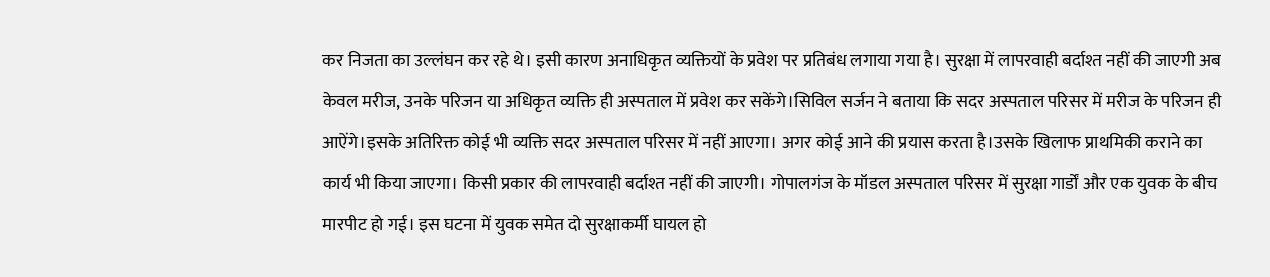कर निजता का उल्लंघन कर रहे थे। इसी कारण अनाधिकृत व्यक्तियों के प्रवेश पर प्रतिबंध लगाया गया है। सुरक्षा में लापरवाही बर्दाश्त नहीं की जाएगी अब केवल मरीज, उनके परिजन या अधिकृत व्यक्ति ही अस्पताल में प्रवेश कर सकेंगे।सिविल सर्जन ने बताया कि सदर अस्पताल परिसर में मरीज के परिजन ही आऐंगे।इसके अतिरिक्त कोई भी व्यक्ति सदर अस्पताल परिसर में नहीं आएगा। अगर कोई आने की प्रयास करता है।उसके खिलाफ प्राथमिकी कराने का कार्य भी किया जाएगा। किसी प्रकार की लापरवाही बर्दाश्त नहीं की जाएगी। गोपालगंज के मॉडल अस्पताल परिसर में सुरक्षा गार्डों और एक युवक के बीच मारपीट हो गई। इस घटना में युवक समेत दो सुरक्षाकर्मी घायल हो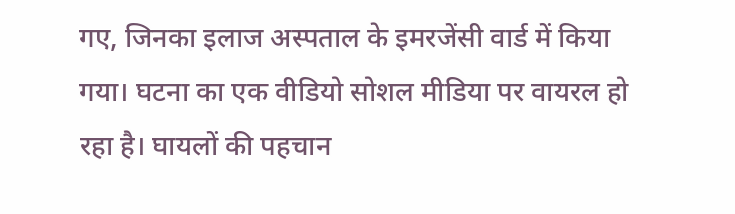गए, जिनका इलाज अस्पताल के इमरजेंसी वार्ड में किया गया। घटना का एक वीडियो सोशल मीडिया पर वायरल हो रहा है। घायलों की पहचान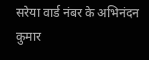सरेया वार्ड नंबर के अभिनंदन कुमार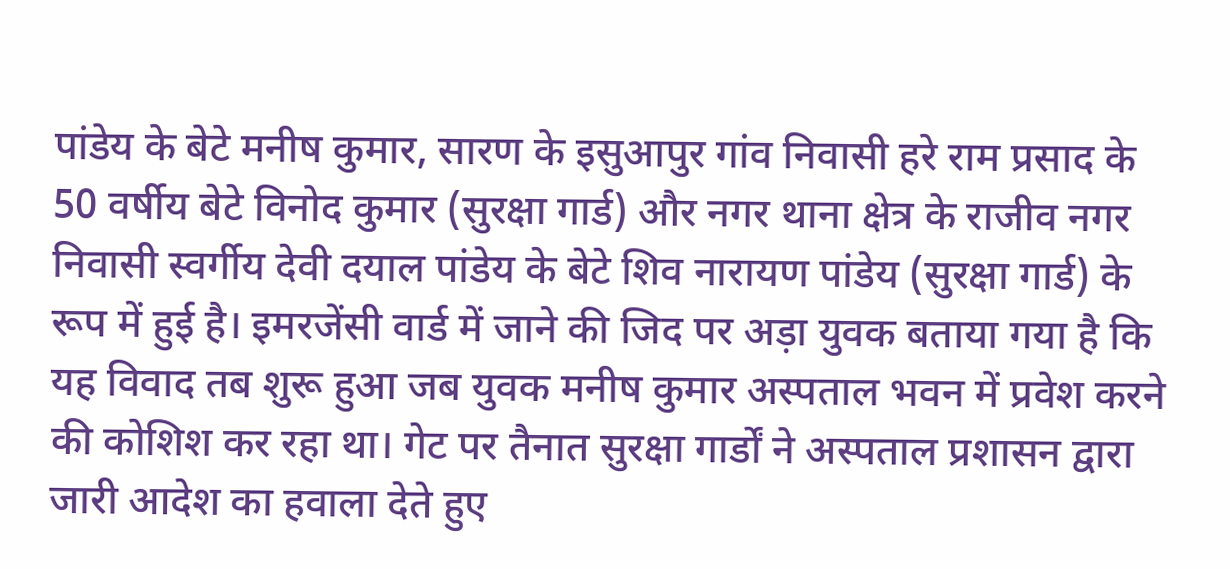पांडेय के बेटे मनीष कुमार, सारण के इसुआपुर गांव निवासी हरे राम प्रसाद के 50 वर्षीय बेटे विनोद कुमार (सुरक्षा गार्ड) और नगर थाना क्षेत्र के राजीव नगर निवासी स्वर्गीय देवी दयाल पांडेय के बेटे शिव नारायण पांडेय (सुरक्षा गार्ड) के रूप में हुई है। इमरजेंसी वार्ड में जाने की जिद पर अड़ा युवक बताया गया है कि यह विवाद तब शुरू हुआ जब युवक मनीष कुमार अस्पताल भवन में प्रवेश करने की कोशिश कर रहा था। गेट पर तैनात सुरक्षा गार्डों ने अस्पताल प्रशासन द्वारा जारी आदेश का हवाला देते हुए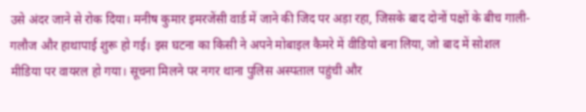उसे अंदर जाने से रोक दिया। मनीष कुमार इमरजेंसी वार्ड में जाने की जिद पर अड़ा रहा, जिसके बाद दोनों पक्षों के बीच गाली-गलौज और हाथापाई शुरू हो गई। इस घटना का किसी ने अपने मोबाइल कैमरे में वीडियो बना लिया, जो बाद में सोशल मीडिया पर वायरल हो गया। सूचना मिलने पर नगर थाना पुलिस अस्पताल पहुंची और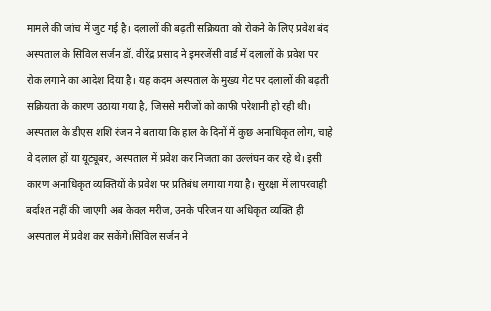मामले की जांच में जुट गई है। दलालों की बढ़ती सक्रियता को रोकने के लिए प्रवेश बंद अस्पताल के सिविल सर्जन डॉ. वीरेंद्र प्रसाद ने इमरजेंसी वार्ड में दलालों के प्रवेश पर रोक लगाने का आदेश दिया है। यह कदम अस्पताल के मुख्य गेट पर दलालों की बढ़ती सक्रियता के कारण उठाया गया है, जिससे मरीजों को काफी परेशानी हो रही थी। अस्पताल के डीएस शशि रंजन ने बताया कि हाल के दिनों में कुछ अनाधिकृत लोग, चाहे वे दलाल हों या यूट्यूबर, अस्पताल में प्रवेश कर निजता का उल्लंघन कर रहे थे। इसी कारण अनाधिकृत व्यक्तियों के प्रवेश पर प्रतिबंध लगाया गया है। सुरक्षा में लापरवाही बर्दाश्त नहीं की जाएगी अब केवल मरीज, उनके परिजन या अधिकृत व्यक्ति ही अस्पताल में प्रवेश कर सकेंगे।सिविल सर्जन ने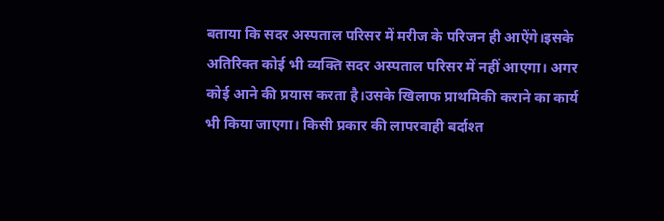बताया कि सदर अस्पताल परिसर में मरीज के परिजन ही आऐंगे।इसके अतिरिक्त कोई भी व्यक्ति सदर अस्पताल परिसर में नहीं आएगा। अगर कोई आने की प्रयास करता है।उसके खिलाफ प्राथमिकी कराने का कार्य भी किया जाएगा। किसी प्रकार की लापरवाही बर्दाश्त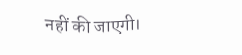नहीं की जाएगी।